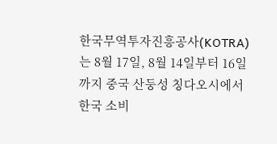한국무역투자진흥공사(KOTRA)는 8월 17일, 8월 14일부터 16일까지 중국 산둥성 칭다오시에서 한국 소비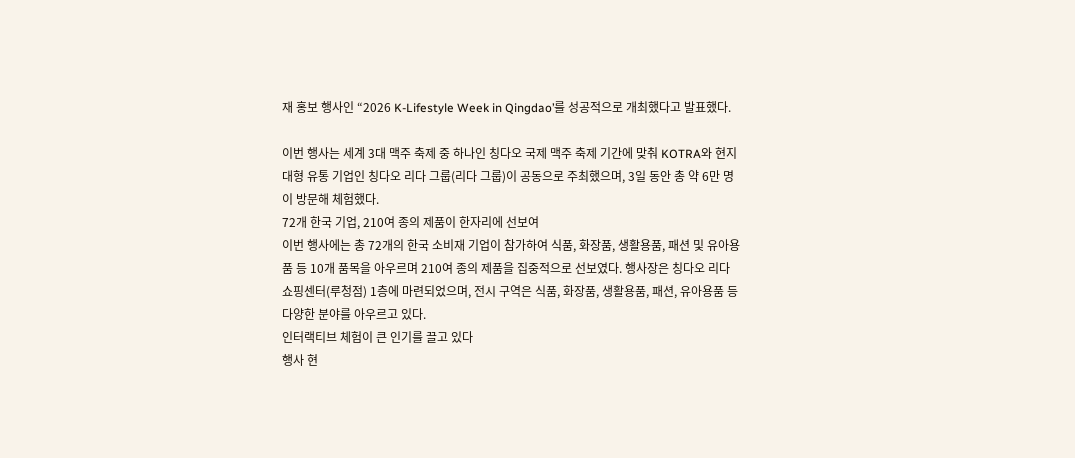재 홍보 행사인 “2026 K-Lifestyle Week in Qingdao’를 성공적으로 개최했다고 발표했다.

이번 행사는 세계 3대 맥주 축제 중 하나인 칭다오 국제 맥주 축제 기간에 맞춰 KOTRA와 현지 대형 유통 기업인 칭다오 리다 그룹(리다 그룹)이 공동으로 주최했으며, 3일 동안 총 약 6만 명이 방문해 체험했다.
72개 한국 기업, 210여 종의 제품이 한자리에 선보여
이번 행사에는 총 72개의 한국 소비재 기업이 참가하여 식품, 화장품, 생활용품, 패션 및 유아용품 등 10개 품목을 아우르며 210여 종의 제품을 집중적으로 선보였다. 행사장은 칭다오 리다 쇼핑센터(루청점) 1층에 마련되었으며, 전시 구역은 식품, 화장품, 생활용품, 패션, 유아용품 등 다양한 분야를 아우르고 있다.
인터랙티브 체험이 큰 인기를 끌고 있다
행사 현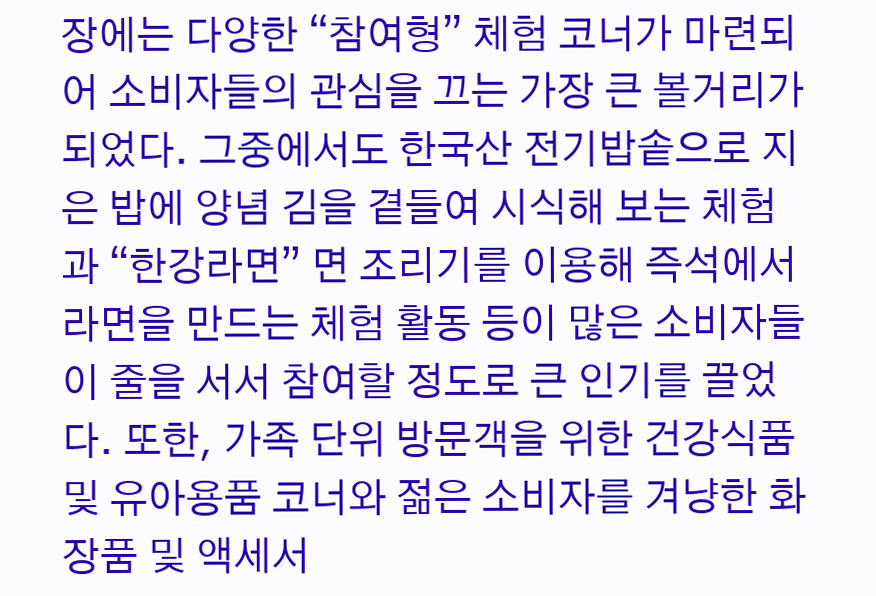장에는 다양한 “참여형” 체험 코너가 마련되어 소비자들의 관심을 끄는 가장 큰 볼거리가 되었다. 그중에서도 한국산 전기밥솥으로 지은 밥에 양념 김을 곁들여 시식해 보는 체험과 “한강라면” 면 조리기를 이용해 즉석에서 라면을 만드는 체험 활동 등이 많은 소비자들이 줄을 서서 참여할 정도로 큰 인기를 끌었다. 또한, 가족 단위 방문객을 위한 건강식품 및 유아용품 코너와 젊은 소비자를 겨냥한 화장품 및 액세서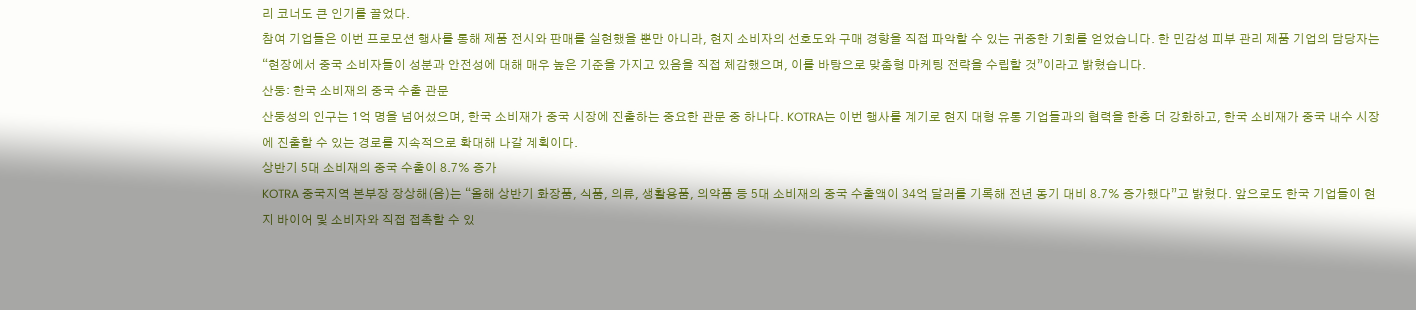리 코너도 큰 인기를 끌었다.
참여 기업들은 이번 프로모션 행사를 통해 제품 전시와 판매를 실현했을 뿐만 아니라, 현지 소비자의 선호도와 구매 경향을 직접 파악할 수 있는 귀중한 기회를 얻었습니다. 한 민감성 피부 관리 제품 기업의 담당자는 “현장에서 중국 소비자들이 성분과 안전성에 대해 매우 높은 기준을 가지고 있음을 직접 체감했으며, 이를 바탕으로 맞춤형 마케팅 전략을 수립할 것”이라고 밝혔습니다.
산둥: 한국 소비재의 중국 수출 관문
산둥성의 인구는 1억 명을 넘어섰으며, 한국 소비재가 중국 시장에 진출하는 중요한 관문 중 하나다. KOTRA는 이번 행사를 계기로 현지 대형 유통 기업들과의 협력을 한층 더 강화하고, 한국 소비재가 중국 내수 시장에 진출할 수 있는 경로를 지속적으로 확대해 나갈 계획이다.
상반기 5대 소비재의 중국 수출이 8.7% 증가
KOTRA 중국지역 본부장 장상해(음)는 “올해 상반기 화장품, 식품, 의류, 생활용품, 의약품 등 5대 소비재의 중국 수출액이 34억 달러를 기록해 전년 동기 대비 8.7% 증가했다”고 밝혔다. 앞으로도 한국 기업들이 현지 바이어 및 소비자와 직접 접촉할 수 있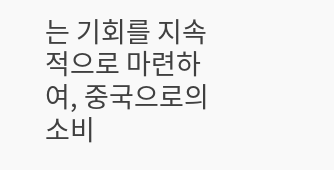는 기회를 지속적으로 마련하여, 중국으로의 소비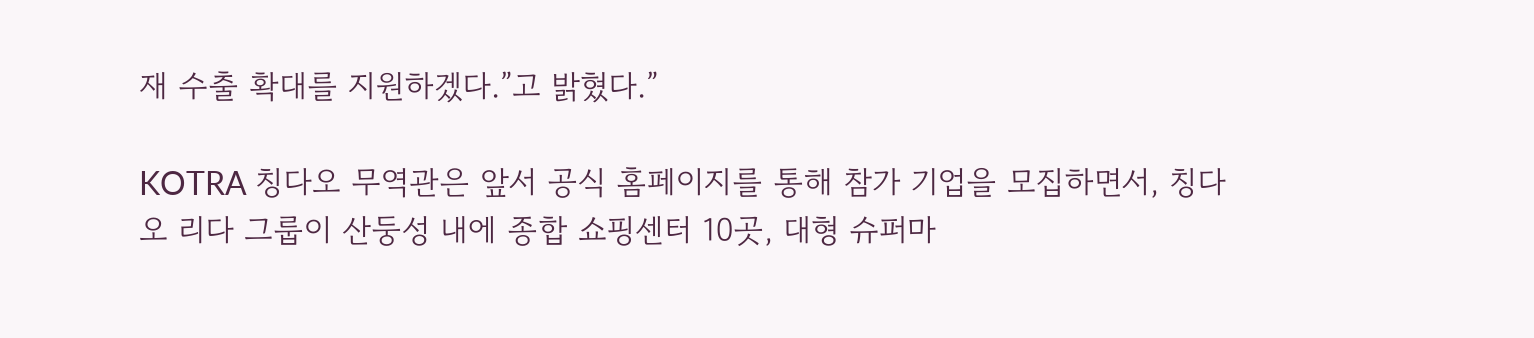재 수출 확대를 지원하겠다.”고 밝혔다.”

KOTRA 칭다오 무역관은 앞서 공식 홈페이지를 통해 참가 기업을 모집하면서, 칭다오 리다 그룹이 산둥성 내에 종합 쇼핑센터 10곳, 대형 슈퍼마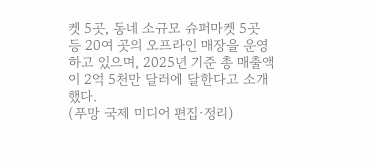켓 5곳, 동네 소규모 슈퍼마켓 5곳 등 20여 곳의 오프라인 매장을 운영하고 있으며, 2025년 기준 총 매출액이 2억 5천만 달러에 달한다고 소개했다.
(푸망 국제 미디어 편집·정리)